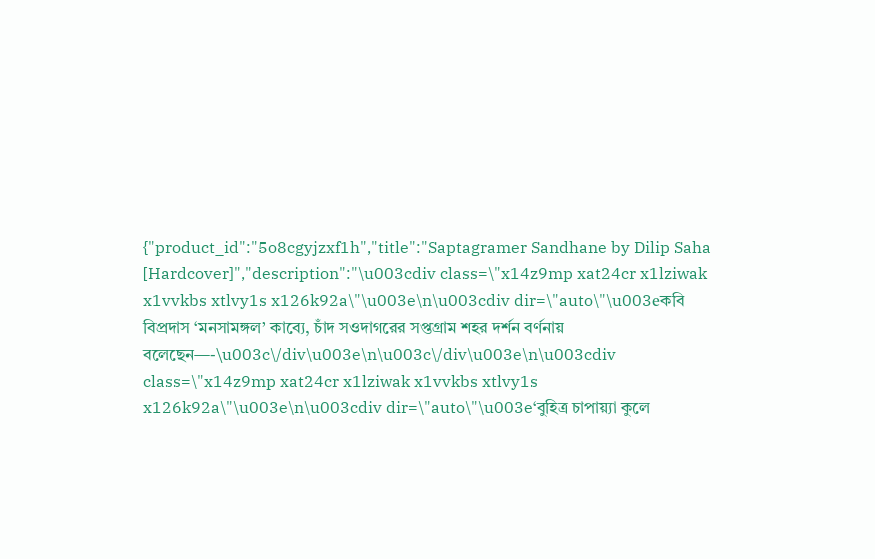{"product_id":"5o8cgyjzxf1h","title":"Saptagramer Sandhane by Dilip Saha [Hardcover]","description":"\u003cdiv class=\"x14z9mp xat24cr x1lziwak x1vvkbs xtlvy1s x126k92a\"\u003e\n\u003cdiv dir=\"auto\"\u003eকবি বিপ্রদাস ‘মনসামঙ্গল’ কাব্যে, চাঁদ সওদাগরের সপ্তগ্রাম শহর দর্শন বর্ণনায় বলেছেন—-\u003c\/div\u003e\n\u003c\/div\u003e\n\u003cdiv class=\"x14z9mp xat24cr x1lziwak x1vvkbs xtlvy1s x126k92a\"\u003e\n\u003cdiv dir=\"auto\"\u003e‘বুহিত্র চাপায়্যা কুলে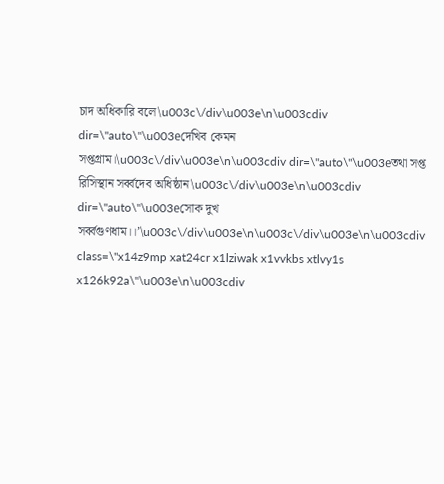চাদ অধিকারি বলে\u003c\/div\u003e\n\u003cdiv dir=\"auto\"\u003eদেখিব কেমন সপ্তগ্রাম।\u003c\/div\u003e\n\u003cdiv dir=\"auto\"\u003eতথা সপ্ত রিসিস্থান সর্ব্বদেব অধিষ্ঠান\u003c\/div\u003e\n\u003cdiv dir=\"auto\"\u003eসোক দুখ সর্ব্বগুণধাম।।’\u003c\/div\u003e\n\u003c\/div\u003e\n\u003cdiv class=\"x14z9mp xat24cr x1lziwak x1vvkbs xtlvy1s x126k92a\"\u003e\n\u003cdiv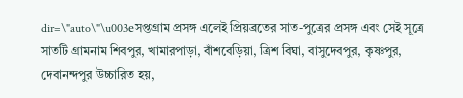dir=\"auto\"\u003eসপ্তগ্রাম প্রসঙ্গ এলেই প্রিয়ব্রতের সাত-পুত্রের প্রসঙ্গ এবং সেই সূত্রে সাতটি গ্রামনাম শিবপুর, খামারপাড়া, বাঁশবেড়িয়া, ত্রিশ বিঘা, বাসুদেবপুর, কৃষ্ণপুর, দেবানন্দপুর উচ্চারিত হয়,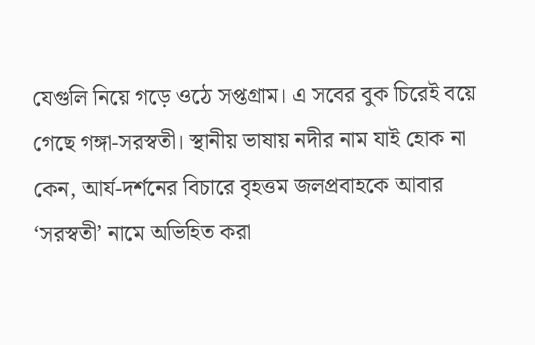যেগুলি নিয়ে গড়ে ওঠে সপ্তগ্রাম। এ সবের বুক চিরেই বয়ে গেছে গঙ্গা-সরস্বতী। স্থানীয় ভাষায় নদীর নাম যাই হোক না কেন, আর্য-দর্শনের বিচারে বৃহত্তম জলপ্রবাহকে আবার ‘সরস্বতী’ নামে অভিহিত করা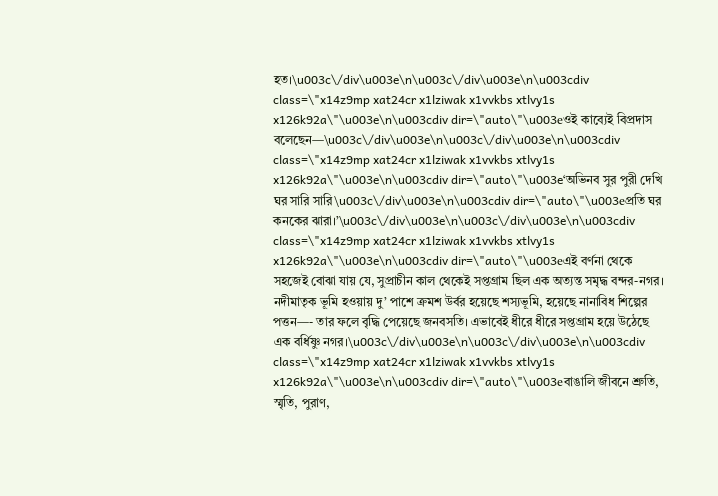হত।\u003c\/div\u003e\n\u003c\/div\u003e\n\u003cdiv class=\"x14z9mp xat24cr x1lziwak x1vvkbs xtlvy1s x126k92a\"\u003e\n\u003cdiv dir=\"auto\"\u003eওই কাব্যেই বিপ্রদাস বলেছেন—\u003c\/div\u003e\n\u003c\/div\u003e\n\u003cdiv class=\"x14z9mp xat24cr x1lziwak x1vvkbs xtlvy1s x126k92a\"\u003e\n\u003cdiv dir=\"auto\"\u003e‘অভিনব সুর পুরী দেখি ঘর সারি সারি\u003c\/div\u003e\n\u003cdiv dir=\"auto\"\u003eপ্রতি ঘর কনকের ঝারা।’\u003c\/div\u003e\n\u003c\/div\u003e\n\u003cdiv class=\"x14z9mp xat24cr x1lziwak x1vvkbs xtlvy1s x126k92a\"\u003e\n\u003cdiv dir=\"auto\"\u003eএই বর্ণনা থেকে সহজেই বোঝা যায় যে, সুপ্রাচীন কাল থেকেই সপ্তগ্রাম ছিল এক অত্যন্ত সমৃদ্ধ বন্দর-নগর। নদীমাতৃক ভূমি হওয়ায় দু’ পাশে ক্রমশ উর্বর হয়েছে শস্যভূমি, হয়েছে নানাবিধ শিল্পের পত্তন—- তার ফলে বৃদ্ধি পেয়েছে জনবসতি। এভাবেই ধীরে ধীরে সপ্তগ্রাম হয়ে উঠেছে এক বর্ধিষ্ণু নগর।\u003c\/div\u003e\n\u003c\/div\u003e\n\u003cdiv class=\"x14z9mp xat24cr x1lziwak x1vvkbs xtlvy1s x126k92a\"\u003e\n\u003cdiv dir=\"auto\"\u003eবাঙালি জীবনে শ্রুতি, স্মৃতি, পুরাণ,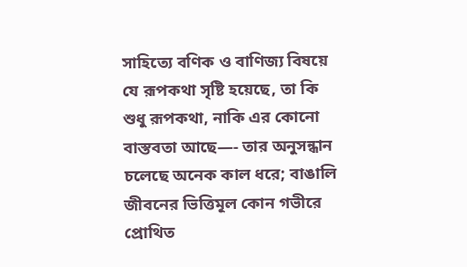সাহিত্যে বণিক ও বাণিজ্য বিষয়ে যে রূপকথা সৃষ্টি হয়েছে, তা কি শুধু রূপকথা, নাকি এর কোনো বাস্তবতা আছে—- তার অনুসন্ধান চলেছে অনেক কাল ধরে; বাঙালি জীবনের ভিত্তিমূল কোন গভীরে প্রোথিত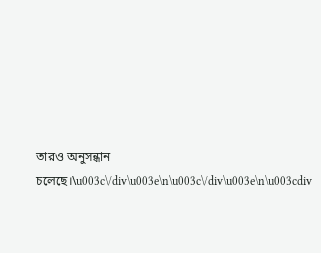তারও অনুসন্ধান চলেছে।\u003c\/div\u003e\n\u003c\/div\u003e\n\u003cdiv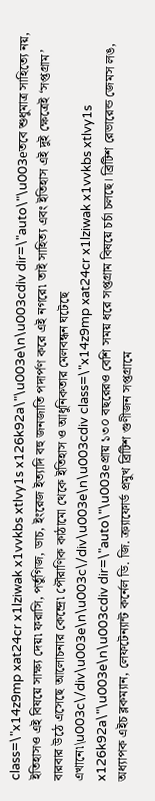class=\"x14z9mp xat24cr x1lziwak x1vvkbs xtlvy1s x126k92a\"\u003e\n\u003cdiv dir=\"auto\"\u003eতবে শুধুমাত্র সাহিত্যে নয়, ইতিহাসও এই বিষয়ে সাক্ষ্য দেয়৷ ফরাসি, পর্তুগিজ, ডাচ, ইংরেজ ইত্যাদি বহু জনজাতি পদার্পণ করে এই নগরে৷ তাই সাহিত্য এবং ইতিহাস এই দুই ক্ষেত্রেই ‘সপ্তগ্রাম’ বারবার উঠে এসেছে আলোচনার কেন্দ্রে৷ পৌরাণিক কাঠামো থেকে ইতিহাস ও আধুনিকতার মেলবন্ধন ঘটেছে এখানে৷\u003c\/div\u003e\n\u003c\/div\u003e\n\u003cdiv class=\"x14z9mp xat24cr x1lziwak x1vvkbs xtlvy1s x126k92a\"\u003e\n\u003cdiv dir=\"auto\"\u003eপ্রায় ১৩০ বছরেরও বেশি সময় ধরে সপ্তগ্রাম বিষয়ে চর্চা চলছে। ব্রিটিশ রেভারেন্ড জেমস লঙ, অধ্যাপক এইচ ব্লকম্যান, লেফটেন্যান্ট কর্নেল ডি. জি. ক্র্যাফোর্ড প্রমুখ ব্রিটিশ গুণীজন সপ্তগ্রামে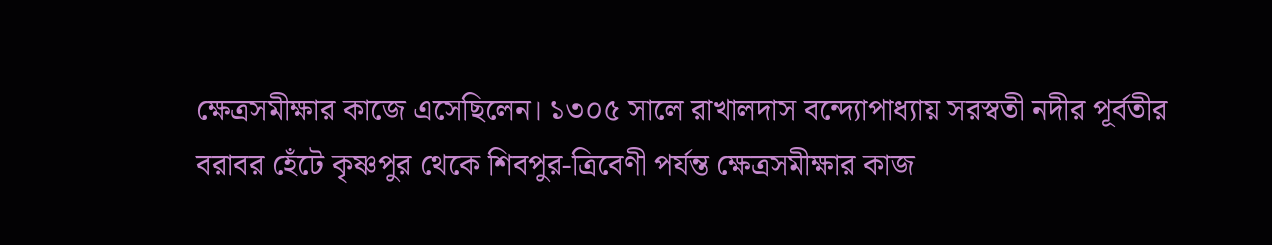ক্ষেত্রসমীক্ষার কাজে এসেছিলেন। ১৩০৫ সালে রাখালদাস বন্দ্যোপাধ্যায় সরস্বতী নদীর পূর্বতীর বরাবর হেঁটে কৃষ্ণপুর থেকে শিবপুর-ত্রিবেণী পর্যন্ত ক্ষেত্রসমীক্ষার কাজ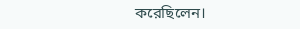করেছিলেন।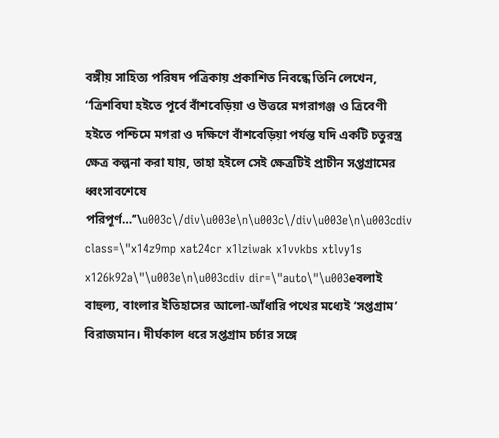বঙ্গীয় সাহিত্য পরিষদ পত্রিকায় প্রকাশিত নিবন্ধে তিনি লেখেন, ‘‘ত্রিশবিঘা হইতে পূর্বে বাঁশবেড়িয়া ও উত্তরে মগরাগঞ্জ ও ত্রিবেণী হইতে পশ্চিমে মগরা ও দক্ষিণে বাঁশবেড়িয়া পর্যন্ত যদি একটি চতুরস্ত্র ক্ষেত্র কল্পনা করা যায়, তাহা হইলে সেই ক্ষেত্রটিই প্রাচীন সপ্তগ্রামের ধ্বংসাবশেষে পরিপূর্ণ…’’\u003c\/div\u003e\n\u003c\/div\u003e\n\u003cdiv class=\"x14z9mp xat24cr x1lziwak x1vvkbs xtlvy1s x126k92a\"\u003e\n\u003cdiv dir=\"auto\"\u003eবলাই বাহুল্য, বাংলার ইতিহাসের আলো-আঁধারি পথের মধ্যেই ‘সপ্তগ্রাম’ বিরাজমান। দীর্ঘকাল ধরে সপ্তগ্রাম চর্চার সঙ্গে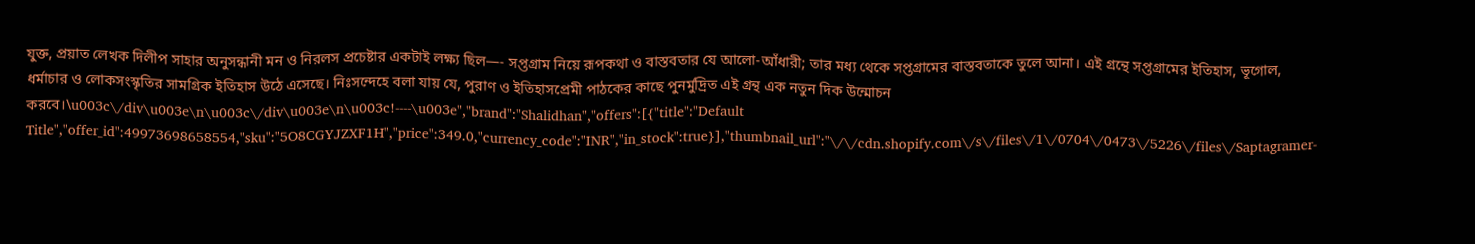যুক্ত, প্রয়াত লেখক দিলীপ সাহার অনুসন্ধানী মন ও নিরলস প্রচেষ্টার একটাই লক্ষ্য ছিল—- সপ্তগ্রাম নিয়ে রূপকথা ও বাস্তবতার যে আলো-আঁধারী; তার মধ্য থেকে সপ্তগ্রামের বাস্তবতাকে তুলে আনা। এই গ্রন্থে সপ্তগ্রামের ইতিহাস, ভূগোল, ধর্মাচার ও লোকসংস্কৃতির সামগ্রিক ইতিহাস উঠে এসেছে। নিঃসন্দেহে বলা যায় যে, পুরাণ ও ইতিহাসপ্রেমী পাঠকের কাছে পুনর্মুদ্রিত এই গ্রন্থ এক নতুন দিক উন্মোচন করবে।\u003c\/div\u003e\n\u003c\/div\u003e\n\u003c!----\u003e","brand":"Shalidhan","offers":[{"title":"Default Title","offer_id":49973698658554,"sku":"5O8CGYJZXF1H","price":349.0,"currency_code":"INR","in_stock":true}],"thumbnail_url":"\/\/cdn.shopify.com\/s\/files\/1\/0704\/0473\/5226\/files\/Saptagramer-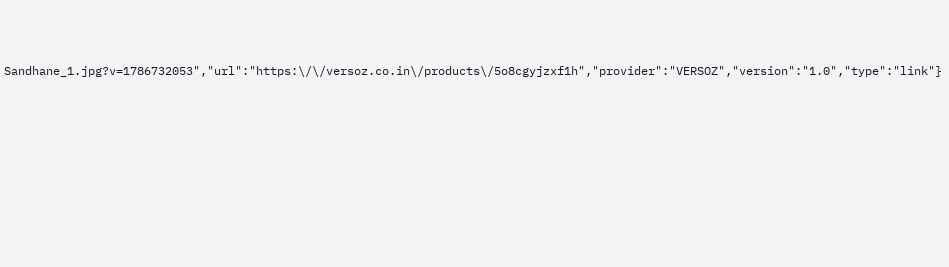Sandhane_1.jpg?v=1786732053","url":"https:\/\/versoz.co.in\/products\/5o8cgyjzxf1h","provider":"VERSOZ","version":"1.0","type":"link"}